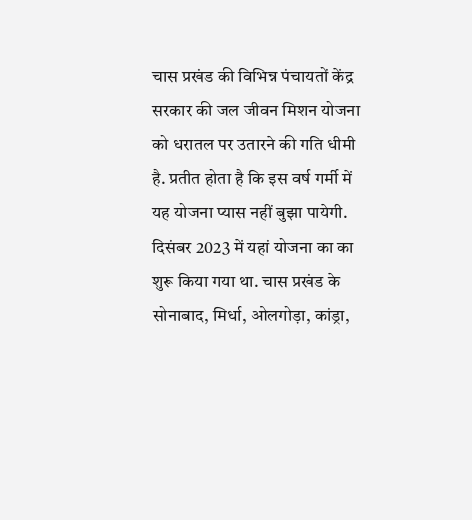चास प्रखंड की विभिन्न पंचायतों केंद्र सरकार की जल जीवन मिशन योजना को धरातल पर उतारने की गति धीमी है. प्रतीत होता है कि इस वर्ष गर्मी में यह योजना प्यास नहीं बुझा पायेगी. दिसंबर 2023 में यहां योजना का का शुरू किया गया था. चास प्रखंड के सोनाबाद, मिर्धा, ओलगोड़ा, कांड्रा,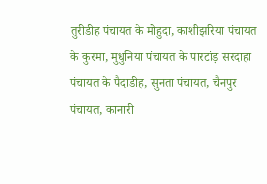तुरीडीह पंचायत के मोहुदा, काशीझरिया पंचायत के कुरमा, मुधुनिया पंचायत के पारटांड़ सरदाहा पंचायत के पैदाडीह, सुनता पंचायत, चैनपुर पंचायत, कानारी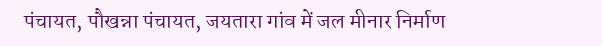पंचायत, पौखन्ना पंचायत, जयतारा गांव में जल मीनार निर्माण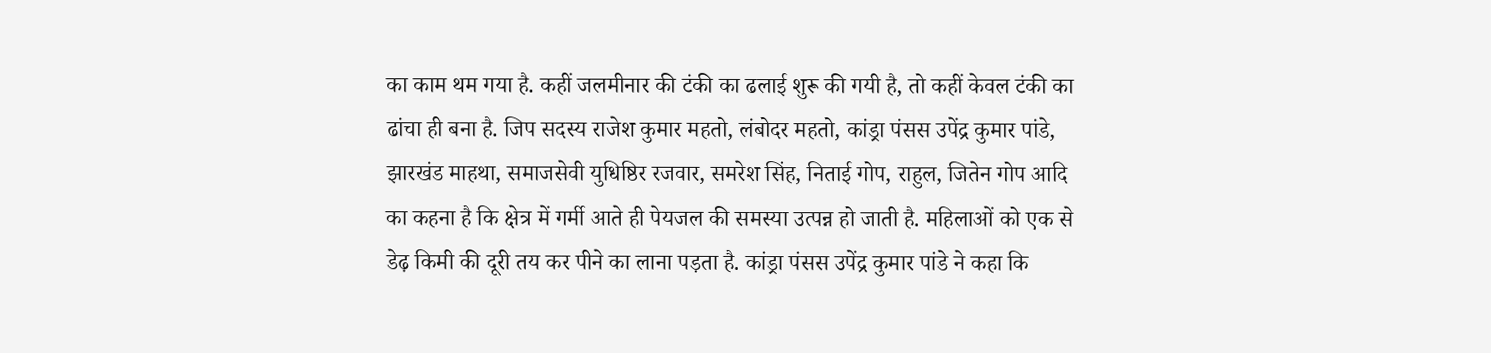का काम थम गया है. कहीं जलमीनार की टंकी का ढलाई शुरू की गयी है, तो कहीं केवल टंकी का ढांचा ही बना है. जिप सदस्य राजेश कुमार महतो, लंबोदर महतो, कांड्रा पंसस उपेंद्र कुमार पांडे, झारखंड माहथा, समाजसेवी युधिष्ठिर रजवार, समरेश सिंह, निताई गोप, राहुल, जितेन गोप आदि का कहना है कि क्षेत्र में गर्मी आते ही पेयजल की समस्या उत्पन्न हो जाती है. महिलाओं को एक से डेढ़ किमी की दूरी तय कर पीने का लाना पड़ता है. कांड्रा पंसस उपेंद्र कुमार पांडे ने कहा कि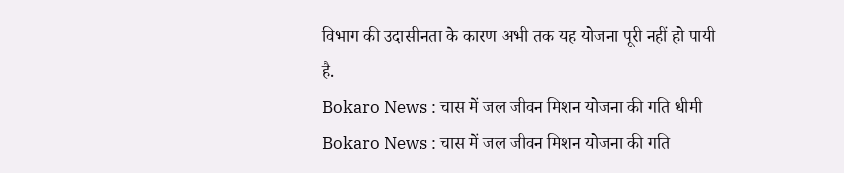विभाग की उदासीनता के कारण अभी तक यह योजना पूरी नहीं हो पायी है.
Bokaro News : चास में जल जीवन मिशन योजना की गति धीमी
Bokaro News : चास में जल जीवन मिशन योजना की गति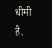धीमी है.